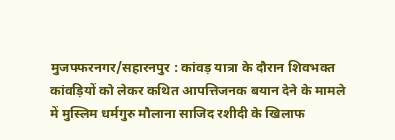मुजफ्फरनगर/सहारनपुर : कांवड़ यात्रा के दौरान शिवभक्त कांवड़ियों को लेकर कथित आपत्तिजनक बयान देने के मामले में मुस्लिम धर्मगुरु मौलाना साजिद रशीदी के खिलाफ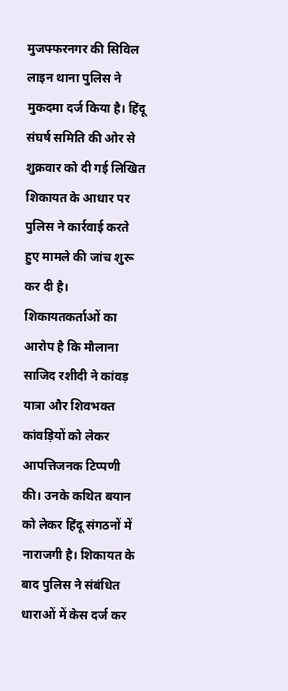मुजफ्फरनगर की सिविल लाइन थाना पुलिस ने मुकदमा दर्ज किया है। हिंदू संघर्ष समिति की ओर से शुक्रवार को दी गई लिखित शिकायत के आधार पर पुलिस ने कार्रवाई करते हुए मामले की जांच शुरू कर दी है।
शिकायतकर्ताओं का आरोप है कि मौलाना साजिद रशीदी ने कांवड़ यात्रा और शिवभक्त कांवड़ियों को लेकर आपत्तिजनक टिप्पणी की। उनके कथित बयान को लेकर हिंदू संगठनों में नाराजगी है। शिकायत के बाद पुलिस ने संबंधित धाराओं में केस दर्ज कर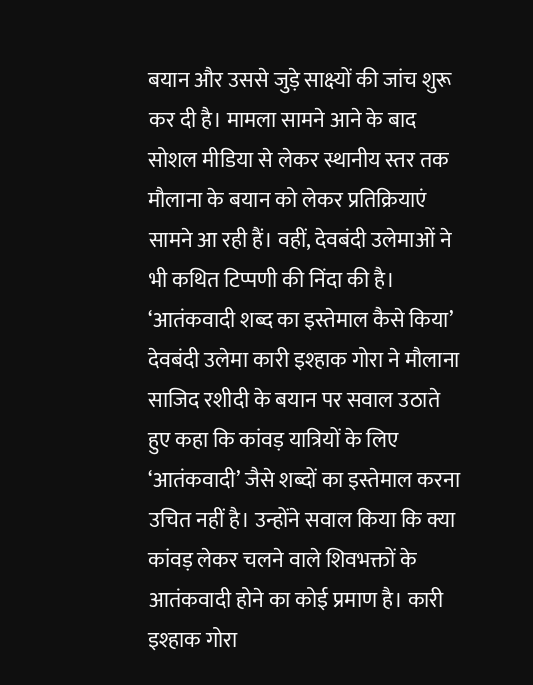बयान और उससे जुड़े साक्ष्यों की जांच शुरू कर दी है। मामला सामने आने के बाद सोशल मीडिया से लेकर स्थानीय स्तर तक मौलाना के बयान को लेकर प्रतिक्रियाएं सामने आ रही हैं। वहीं, देवबंदी उलेमाओं ने भी कथित टिप्पणी की निंदा की है।
‘आतंकवादी शब्द का इस्तेमाल कैसे किया’
देवबंदी उलेमा कारी इश्हाक गोरा ने मौलाना साजिद रशीदी के बयान पर सवाल उठाते हुए कहा कि कांवड़ यात्रियों के लिए ‘आतंकवादी’ जैसे शब्दों का इस्तेमाल करना उचित नहीं है। उन्होंने सवाल किया कि क्या कांवड़ लेकर चलने वाले शिवभक्तों के आतंकवादी होने का कोई प्रमाण है। कारी इश्हाक गोरा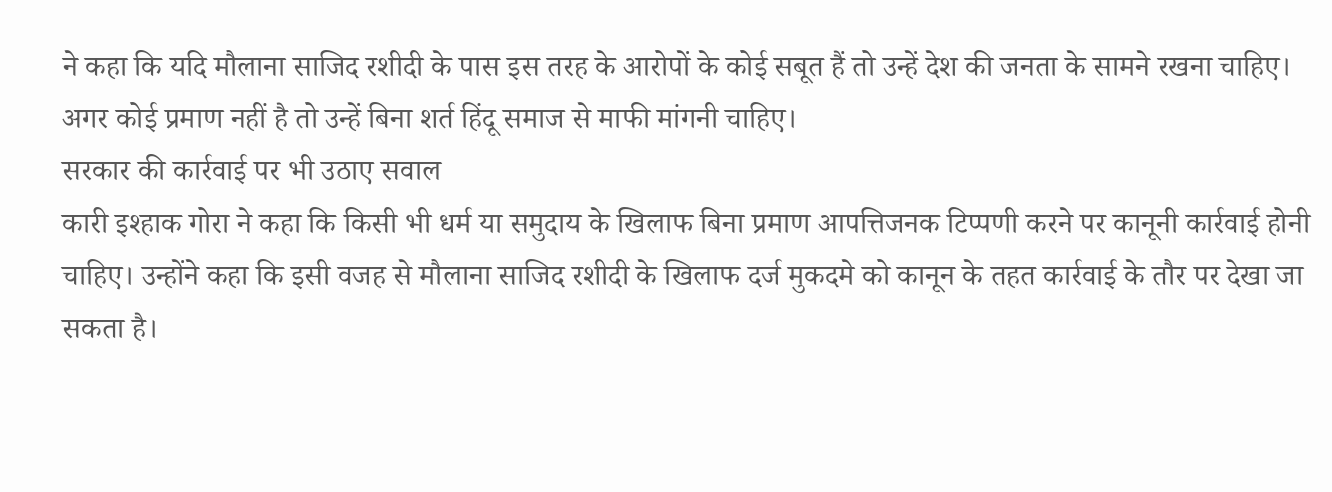ने कहा कि यदि मौलाना साजिद रशीदी के पास इस तरह के आरोपों के कोई सबूत हैं तो उन्हें देश की जनता के सामने रखना चाहिए। अगर कोई प्रमाण नहीं है तो उन्हें बिना शर्त हिंदू समाज से माफी मांगनी चाहिए।
सरकार की कार्रवाई पर भी उठाए सवाल
कारी इश्हाक गोरा ने कहा कि किसी भी धर्म या समुदाय के खिलाफ बिना प्रमाण आपत्तिजनक टिप्पणी करने पर कानूनी कार्रवाई होनी चाहिए। उन्होंने कहा कि इसी वजह से मौलाना साजिद रशीदी के खिलाफ दर्ज मुकदमे को कानून के तहत कार्रवाई के तौर पर देखा जा सकता है।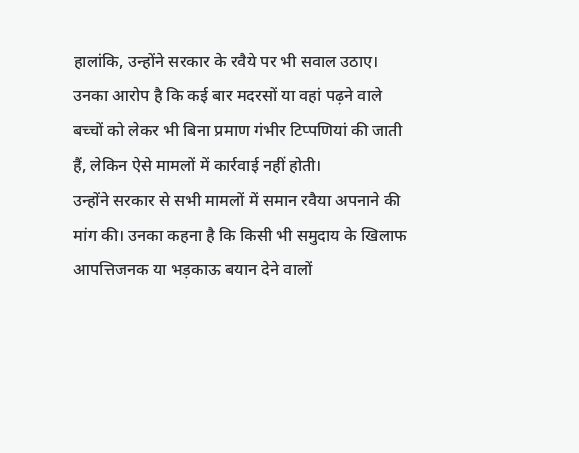हालांकि, उन्होंने सरकार के रवैये पर भी सवाल उठाए। उनका आरोप है कि कई बार मदरसों या वहां पढ़ने वाले बच्चों को लेकर भी बिना प्रमाण गंभीर टिप्पणियां की जाती हैं, लेकिन ऐसे मामलों में कार्रवाई नहीं होती।
उन्होंने सरकार से सभी मामलों में समान रवैया अपनाने की मांग की। उनका कहना है कि किसी भी समुदाय के खिलाफ आपत्तिजनक या भड़काऊ बयान देने वालों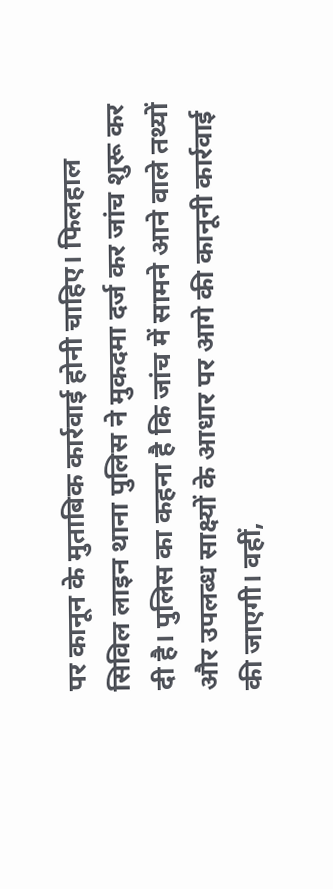पर कानून के मुताबिक कार्रवाई होनी चाहिए। फिलहाल सिविल लाइन थाना पुलिस ने मुकदमा दर्ज कर जांच शुरू कर दी है। पुलिस का कहना है कि जांच में सामने आने वाले तथ्यों और उपलब्ध साक्ष्यों के आधार पर आगे की कानूनी कार्रवाई की जाएगी। वहीं,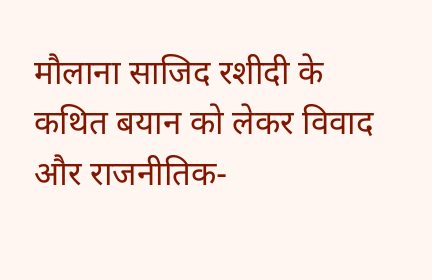मौलाना साजिद रशीदी के कथित बयान को लेकर विवाद और राजनीतिक-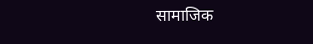सामाजिक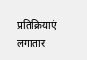प्रतिक्रियाएं लगातार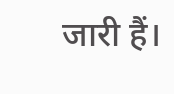जारी हैं।